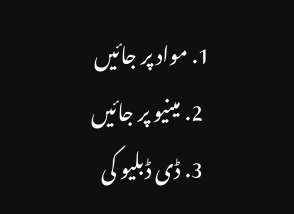1. مواد پر جائیں
  2. مینیو پر جائیں
  3. ڈی ڈبلیو کی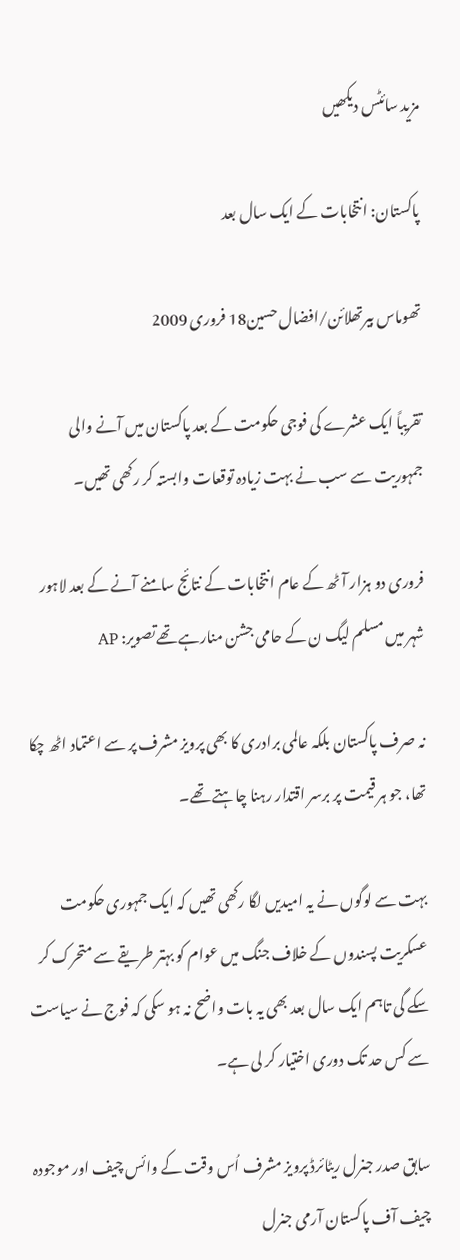مزید سائٹس دیکھیں

پاکستان: انتخابات کے ایک سال بعد

تھوماس بیرتھلائن/افضال حسین18 فروری 2009

تقریباً ایک عشرے کی فوجی حکومت کے بعد پاکستان میں آنے والی جمہوریت سے سب نے بہت زیادہ توقعات وابستہ کر رکھی تھیں۔

فروری دو ہزار آٹھ کے عام انتخابات کے نتائج سامنے آنے کے بعد لاہور شہر میں مسلم لیگ ن کے حامی جشن منارہے تھےتصویر: AP

نہ صرف پاکستان بلکہ عالمی برادری کا بھی پرویز مشرف پر سے اعتماد اٹھ چکا تھا، جو ہر قیمت پر برسر اقتدار رہنا چاہتے تھے۔

بہت سے لوگوں نے یہ امیدیں لگا رکھی تھیں کہ ایک جمہوری حکومت عسکریت پسندوں کے خلاف جنگ میں عوام کو بہتر طریقے سے متحرک کر سکے گی تاہم ایک سال بعد بھی یہ بات واضح نہ ہو سکی کہ فوج نے سیاست سے کس حد تک دوری اختیار کر لی ہے۔

سابق صدر جنرل ریٹائرڈ پرویز مشرف اُس وقت کے وائس چیف اور موجودہ چیف آف پاکستان آرمی جنرل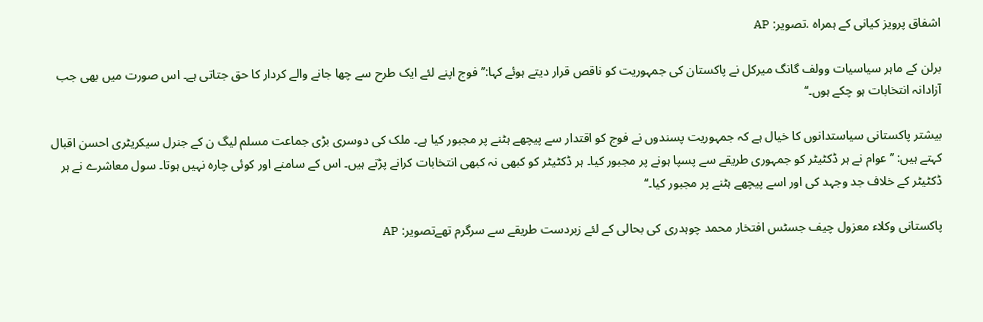اشفاق پرویز کیانی کے ہمراہ .تصویر: AP

برلن کے ماہر سیاسیات وولف گانگ میرکل نے پاکستان کی جمہوریت کو ناقص قرار دیتے ہوئے کہا:’’فوج اپنے لئے ایک طرح سے چھا جانے والے کردار کا حق جتاتی ہے۔ اس صورت میں بھی جب آزادانہ انتخابات ہو چکے ہوں۔‘‘

بیشتر پاکستانی سیاستدانوں کا خیال ہے کہ جمہوریت پسندوں نے فوج کو اقتدار سے پیچھے ہٹنے پر مجبور کیا ہے۔ ملک کی دوسری بڑی جماعت مسلم لیگ ن کے جنرل سیکریٹری احسن اقبال کہتے ہیں: ’’عوام نے ہر ڈکٹیٹر کو جمہوری طریقے سے پسپا ہونے پر مجبور کیا۔ ہر ڈکٹیٹر کو کبھی نہ کبھی انتخابات کرانے پڑتے ہیں۔ اس کے سامنے اور کوئی چارہ نہیں ہوتا۔ سول معاشرے نے ہر ڈکٹیٹر کے خلاف جد وجہد کی اور اسے پیچھے ہٹنے پر مجبور کیا۔‘‘

پاکستانی وکلاء معزول چیف جسٹس افتخار محمد چوہدری کی بحالی کے لئے زبردست طریقے سے سرگرم تھےتصویر: AP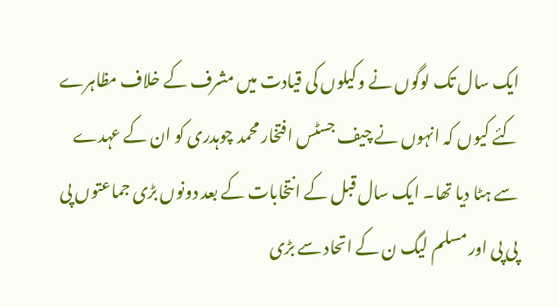ایک سال تک لوگوں نے وکیلوں کی قیادت میں مشرف کے خلاف مظاہرے کئے کیوں کہ انہوں نے چیف جسٹس افتخار محمد چوہدری کو ان کے عہدے سے ہٹا دیا تھا۔ ایک سال قبل کے انتخابات کے بعد دونوں بڑی جماعتوں پی پی پی اور مسلم لیگ ن کے اتحاد سے بڑی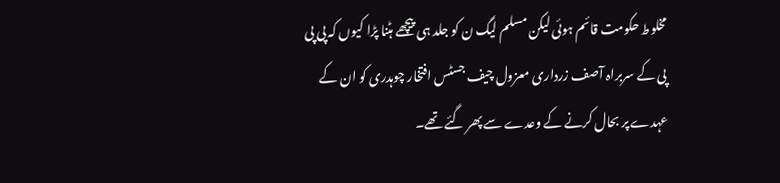مخلوط حکومت قائم ہوئی لیکن مسلم لیگ ن کو جلد ہی پیچھے ہٹنا پڑا کیوں کہ پی پی پی کے سربراہ آصف زرداری معزول چیف جسٹس افتخار چوہدری کو ان کے عہدے پر بحال کرنے کے وعدے سے پھر گئے تھے۔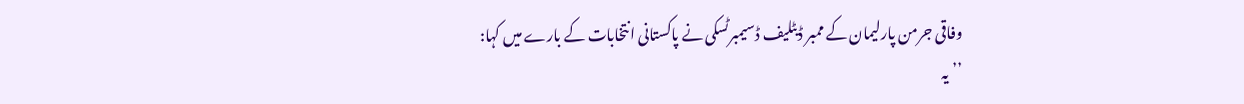وفاقی جرمن پارلیمان کے ممبر ڈیٹلیف ڈسیمبرٹسکی نے پاکستانی انتخابات کے بارے میں کہا: ’’یہ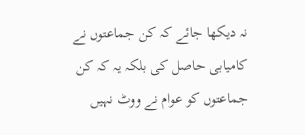نہ دیکھا جائے کہ کن جماعتوں نے کامیابی حاصل کی بلکہ یہ کہ کن جماعتوں کو عوام نے ووٹ نہیں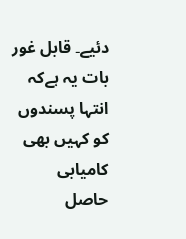دئیے۔ قابل غور بات یہ ہےکہ انتہا پسندوں کو کہیں بھی کامیابی حاصل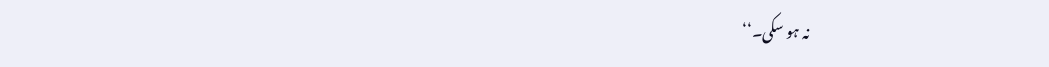نہ ہو سکی۔‘‘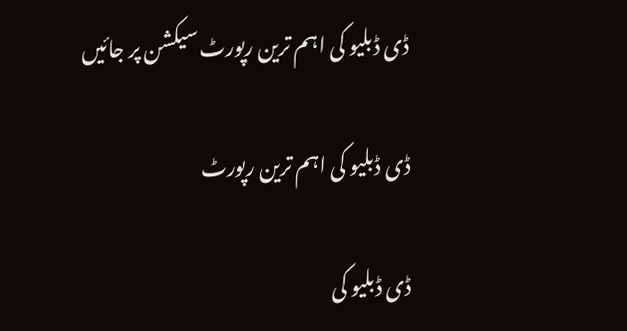ڈی ڈبلیو کی اہم ترین رپورٹ سیکشن پر جائیں

ڈی ڈبلیو کی اہم ترین رپورٹ

ڈی ڈبلیو کی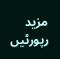مزید رپورٹیں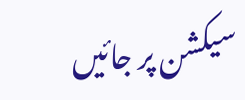سیکشن پر جائیں